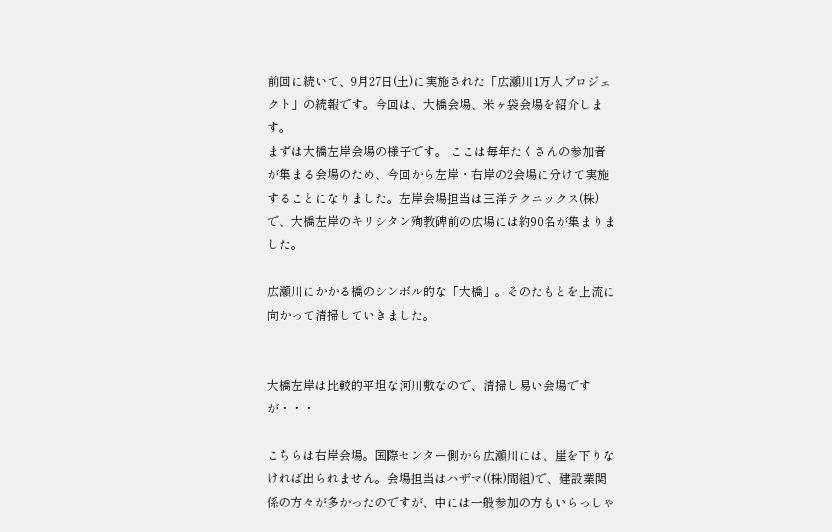前回に続いて、9月27日(土)に実施された「広瀬川1万人プロジェクト」の続報です。今回は、大橋会場、米ヶ袋会場を紹介します。
まずは大橋左岸会場の様子です。 ここは毎年たくさんの参加者が集まる会場のため、今回から左岸・右岸の2会場に分けて実施することになりました。左岸会場担当は三洋テクニックス(株)で、大橋左岸のキリシタン殉教碑前の広場には約90名が集まりました。

広瀬川にかかる橋のシンボル的な「大橋」。そのたもとを上流に向かって清掃していきました。


大橋左岸は比較的平坦な河川敷なので、清掃し易い会場ですが・・・

こちらは右岸会場。国際センター側から広瀬川には、崖を下りなければ出られません。会場担当はハザマ((株)間組)で、建設業関係の方々が多かったのですが、中には一般参加の方もいらっしゃ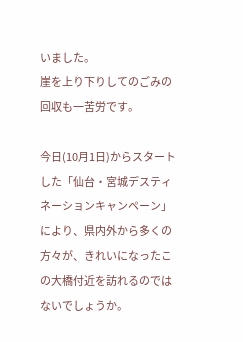いました。
崖を上り下りしてのごみの回収も一苦労です。

今日(10月1日)からスタートした「仙台・宮城デスティネーションキャンペーン」により、県内外から多くの方々が、きれいになったこの大橋付近を訪れるのではないでしょうか。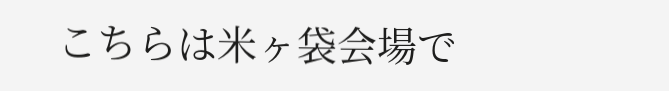こちらは米ヶ袋会場で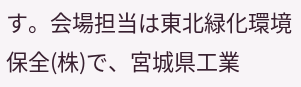す。会場担当は東北緑化環境保全(株)で、宮城県工業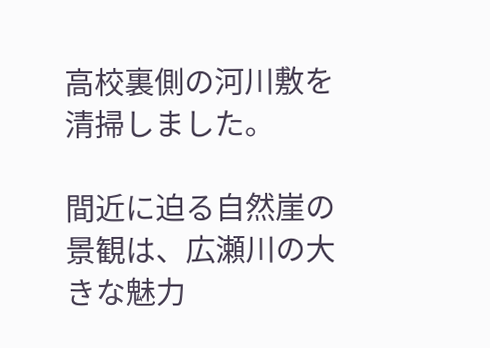高校裏側の河川敷を清掃しました。

間近に迫る自然崖の景観は、広瀬川の大きな魅力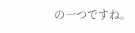の一つですね。